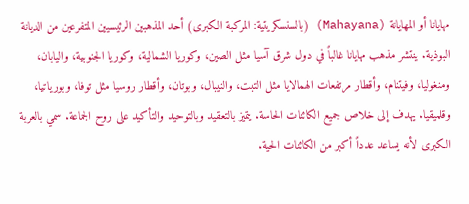مهايانا أو المهايانة (Mahayana) (بالسنسكريتية: المركبة الكبرى) أحد المذهبين الرئيسيين المتفرعين من الديانة البوذية. ينتشر مذهب مهايانا غالباً في دول شرق آسيا مثل الصين، وكوريا الشمالية، وكوريا الجنوبية، واليابان، ومنغوليا، وفيتنام، وأقطار مرتفعات الهمالايا مثل التبت، والنيبال، وبوتان، وأقطار روسيا مثل توفا، وبورياتيا، وقلميقيا. يهدف إلى خلاص جميع الكائنات الحاسة. يتميز بالتعقيد وبالتوحيد والتأكيد على روح الجماعة. سمي بالعربة الكبرى لأنه يساعد عدداً أكبر من الكائنات الحية.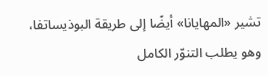تشير «المهايانا» أيضًا إلى طريقة البوذيساتفا، وهو يطلب التنوّر الكامل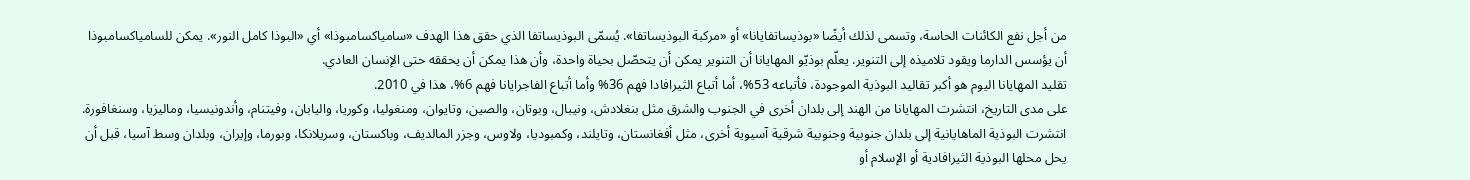من أجل نفع الكائنات الحاسة، وتسمى لذلك أيضًا «بوذيساتفايانا» أو «مركبة البوذيساتفا». يُسمّى البوذيساتفا الذي حقق هذا الهدف «سامياكسامبوذا» أي «البوذا كامل النور». يمكن للسامياكسامبوذا أن يؤسس الدارما ويقود تلاميذه إلى التنوير. يعلّم بوذيّو المهايانا أن التنوير يمكن أن يتحصّل بحياة واحدة، وأن هذا يمكن أن يحققه حتى الإنسان العادي.
تقليد المهايانا اليوم هو أكبر تقاليد البوذية الموجودة، فأتباعه 53%، أما أتباع الثيرافادا فهم 36% وأما أتباع الفاجرايانا فهم 6%، هذا في 2010.
على مدى التاريخ، انتشرت المهايانا من الهند إلى بلدان أخرى في الجنوب والشرق مثل بنغلادش، ونيبال، وبوتان، والصين، وتايوان، ومنغوليا، وكوريا، واليابان، وفيتنام، وأندونيسيا، وماليزيا، وسنغافورة. انتشرت البوذية الماهايانية إلى بلدان جنوبية وجنوبية شرقية آسيوية أخرى، مثل أفغانستان، وتايلند، وكمبوديا، ولاوس، وجزر المالديف، وباكستان، وسريلانكا، وبورما، وإيران، وبلدان وسط آسيا، قبل أن يحل محلها البوذية الثيرافادية أو الإسلام أو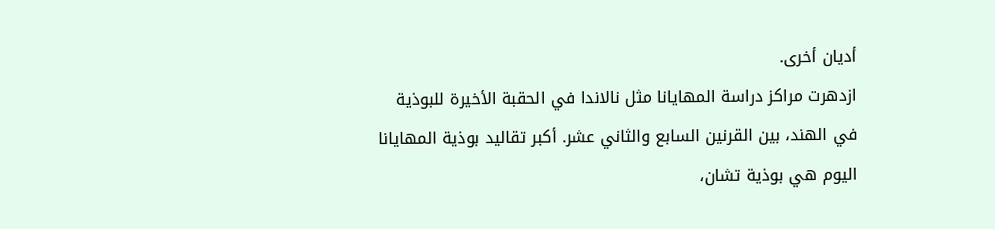أديان أخرى.
ازدهرت مراكز دراسة المهايانا مثل نالاندا في الحقبة الأخيرة للبوذية في الهند، بين القرنين السابع والثاني عشر. أكبر تقاليد بوذية المهايانا اليوم هي بوذية تشان،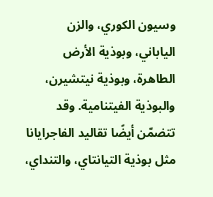وسيون الكوري، والزن الياباني، وبوذية الأرض الطاهرة، وبوذية نيتشيرن، والبوذية الفيتنامية. وقد تتضمّن أيضًا تقاليد الفاجرايانا مثل بوذية التيانتاي، والتنداي،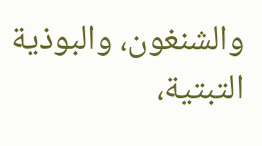والشنغون، والبوذية التبتية،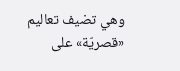وهي تضيف تعاليم «قصريّة» على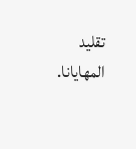تقليد المهايانا.